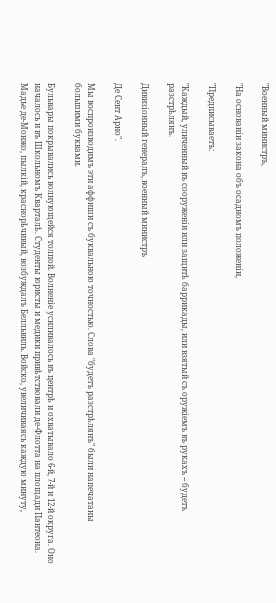"Военный министръ,

"На основаніи закона объ осадномъ положеніи,

"Предписываетъ:

"Каждый, уличенный въ сооруженіи или защитѣ баррикады, или взятый съ оружіемъ въ рукахъ -- будетъ разстрѣлянъ.

Дивизіонный генералъ, военный министръ

Де Сент Арно".

Мы воспроизводимъ эти аффиши съ буквальною точностью. Слова "будетъ разстрѣлянъ" были напечатаны большими буквами.

Бульвары покрывались волнующейся толпой. Волненіе усиливалось въ центрѣ и охватывало 6-й, 7-й и 12-й округа. Оно началось и въ Школьномъ Кварталѣ. Студенты юристы и медики привѣтствовали де-Флотта на площади Пантеона. Мадье де-Монжо, пылкій, краснорѣчивый, возбуждалъ Белльвиль. Войско, увеличиваясь каждую минуту,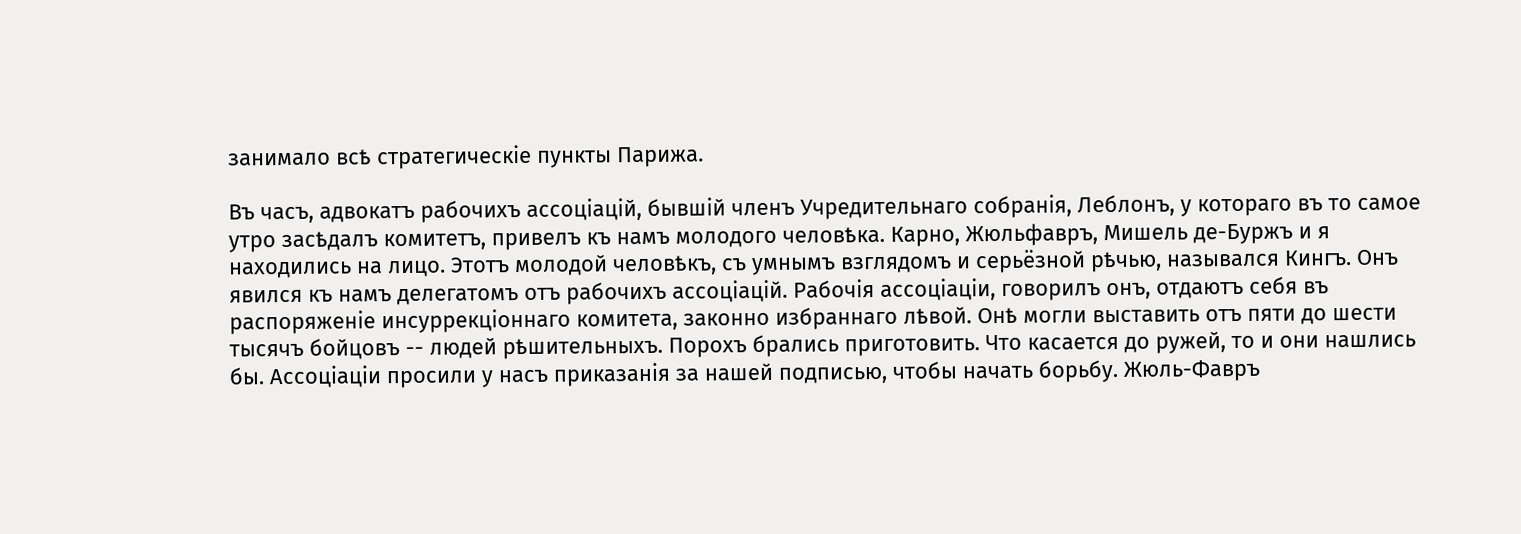занимало всѣ стратегическіе пункты Парижа.

Въ часъ, адвокатъ рабочихъ ассоціацій, бывшій членъ Учредительнаго собранія, Леблонъ, у котораго въ то самое утро засѣдалъ комитетъ, привелъ къ намъ молодого человѣка. Карно, Жюльфавръ, Мишель де-Буржъ и я находились на лицо. Этотъ молодой человѣкъ, съ умнымъ взглядомъ и серьёзной рѣчью, назывался Кингъ. Онъ явился къ намъ делегатомъ отъ рабочихъ ассоціацій. Рабочія ассоціаціи, говорилъ онъ, отдаютъ себя въ распоряженіе инсуррекціоннаго комитета, законно избраннаго лѣвой. Онѣ могли выставить отъ пяти до шести тысячъ бойцовъ -- людей рѣшительныхъ. Порохъ брались приготовить. Что касается до ружей, то и они нашлись бы. Ассоціаціи просили у насъ приказанія за нашей подписью, чтобы начать борьбу. Жюль-Фавръ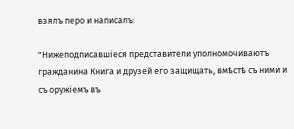взялъ перо и написалъ:

"Нижеподписавшіеся представители уполномочиваютъ гражданина Книга и друзей его защищать, вмѣстѣ съ ними и съ оружіемъ въ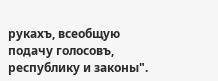рукахъ, всеобщую подачу голосовъ, республику и законы".